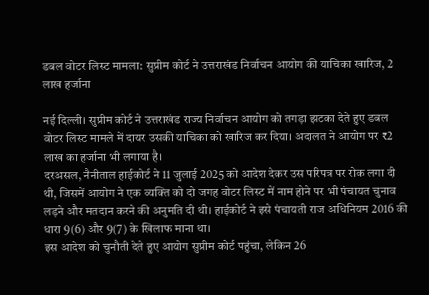डबल वोटर लिस्ट मामला: सुप्रीम कोर्ट ने उत्तराखंड निर्वाचन आयोग की याचिका खारिज, 2 लाख हर्जाना

नई दिल्ली। सुप्रीम कोर्ट ने उत्तराखंड राज्य निर्वाचन आयोग को तगड़ा झटका देते हुए डबल वोटर लिस्ट मामले में दायर उसकी याचिका को खारिज कर दिया। अदालत ने आयोग पर ₹2 लाख का हर्जाना भी लगाया है।
दरअसल, नैनीताल हाईकोर्ट ने 11 जुलाई 2025 को आदेश देकर उस परिपत्र पर रोक लगा दी थी, जिसमें आयोग ने एक व्यक्ति को दो जगह वोटर लिस्ट में नाम होने पर भी पंचायत चुनाव लड़ने और मतदान करने की अनुमति दी थी। हाईकोर्ट ने इसे पंचायती राज अधिनियम 2016 की धारा 9(6) और 9(7) के खिलाफ माना था।
इस आदेश को चुनौती देते हुए आयोग सुप्रीम कोर्ट पहुंचा, लेकिन 26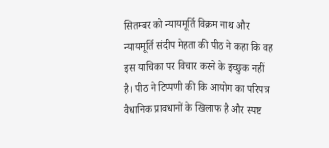सितम्बर को न्यायमूर्ति विक्रम नाथ और न्यायमूर्ति संदीप मेहता की पीठ ने कहा कि वह इस याचिका पर विचार करने के इच्छुक नहीं है। पीठ ने टिप्पणी की कि आयोग का परिपत्र वैधानिक प्रावधानों के खिलाफ है और स्पष्ट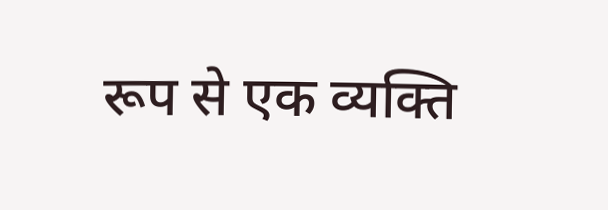रूप से एक व्यक्ति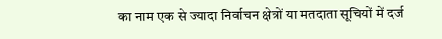का नाम एक से ज्यादा निर्वाचन क्षेत्रों या मतदाता सूचियों में दर्ज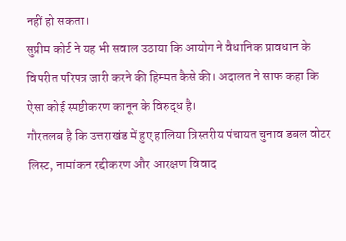नहीं हो सकता।
सुप्रीम कोर्ट ने यह भी सवाल उठाया कि आयोग ने वैधानिक प्रावधान के विपरीत परिपत्र जारी करने की हिम्मत कैसे की। अदालत ने साफ कहा कि ऐसा कोई स्पष्टीकरण कानून के विरुद्ध है।
गौरतलब है कि उत्तराखंड में हुए हालिया त्रिस्तरीय पंचायत चुनाव डबल वोटर लिस्ट, नामांकन रद्दीकरण और आरक्षण विवाद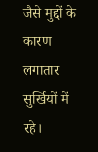जैसे मुद्दों के कारण लगातार सुर्खियों में रहे।